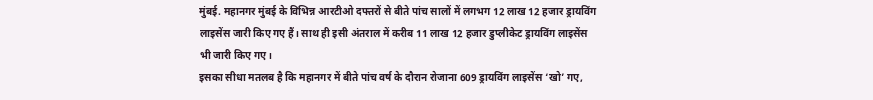मुंबई. महानगर मुंबई के विभिन्न आरटीओ दफ्तरों से बीते पांच सालों में लगभग 12 लाख 12 हजार ड्रायविंग लाइसेंस जारी किए गए हैं। साथ ही इसी अंतराल में करीब 11 लाख 12 हजार डुप्लीकेट ड्रायविंग लाइसेंस भी जारी किए गए।
इसका सीधा मतलब है कि महानगर में बीते पांच वर्ष के दौरान रोजाना 609 ड्रायविंग लाइसेंस ‘खो’ गए,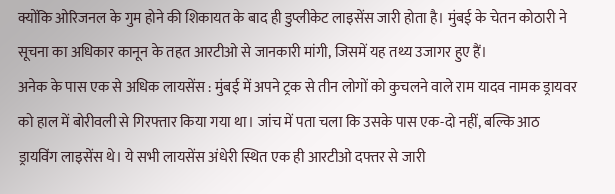क्योंकि ओरिजनल के गुम होने की शिकायत के बाद ही डुप्लीकेट लाइसेंस जारी होता है। मुंबई के चेतन कोठारी ने सूचना का अधिकार कानून के तहत आरटीओ से जानकारी मांगी, जिसमें यह तथ्य उजागर हुए हैं।
अनेक के पास एक से अधिक लायसेंस : मुंबई में अपने ट्रक से तीन लोगों को कुचलने वाले राम यादव नामक ड्रायवर को हाल में बोरीवली से गिरफ्तार किया गया था। जांच में पता चला कि उसके पास एक-दो नहीं, बल्कि आठ ड्रायविंग लाइसेंस थे। ये सभी लायसेंस अंधेरी स्थित एक ही आरटीओ दफ्तर से जारी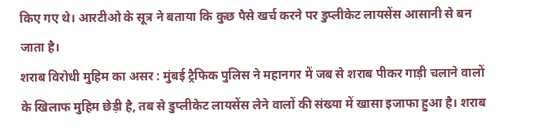किए गए थे। आरटीओ के सूत्र ने बताया कि कुछ पैसे खर्च करने पर डुप्लीकेट लायसेंस आसानी से बन जाता है।
शराब विरोधी मुहिम का असर : मुंबई ट्रैफिक पुलिस ने महानगर में जब से शराब पीकर गाड़ी चलाने वालों के खिलाफ मुहिम छेड़ी है, तब से डुप्लीकेट लायसेंस लेने वालों की संख्या में खासा इजाफा हुआ है। शराब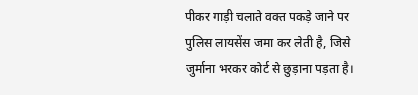पीकर गाड़ी चलाते वक्त पकड़े जाने पर पुलिस लायसेंस जमा कर लेती है, जिसे जुर्माना भरकर कोर्ट से छुड़ाना पड़ता है।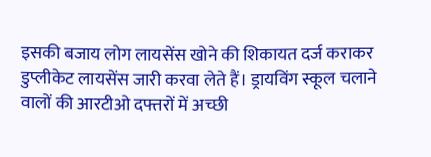इसकी बजाय लोग लायसेंस खोने की शिकायत दर्ज कराकर डुप्लीकेट लायसेंस जारी करवा लेते हैं। ड्रायविंग स्कूल चलाने वालों की आरटीओ दफ्तरों में अच्छी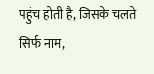पहुंच होती है, जिसके चलते सिर्फ नाम,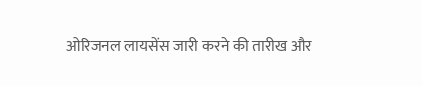ओरिजनल लायसेंस जारी करने की तारीख और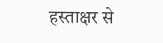हस्ताक्षर से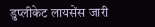डुप्लीकेट लायसेंस जारी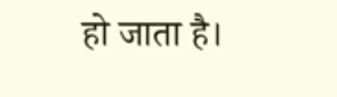हो जाता है।